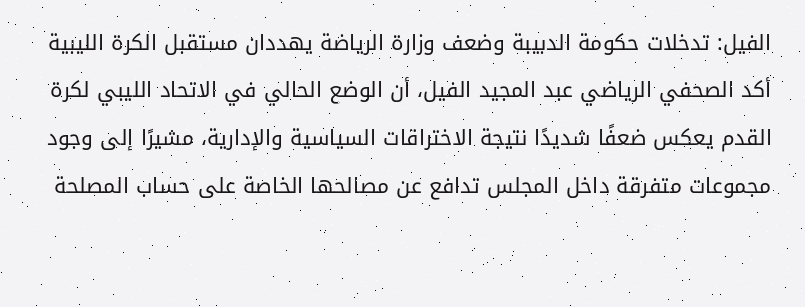الفيل: تدخلات حكومة الدبيبة وضعف وزارة الرياضة يهددان مستقبل الكرة الليبية
أكد الصحفي الرياضي عبد المجيد الفيل، أن الوضع الحالي في الاتحاد الليبي لكرة القدم يعكس ضعفًا شديدًا نتيجة الاختراقات السياسية والإدارية، مشيرًا إلى وجود مجموعات متفرقة داخل المجلس تدافع عن مصالحها الخاصة على حساب المصلحة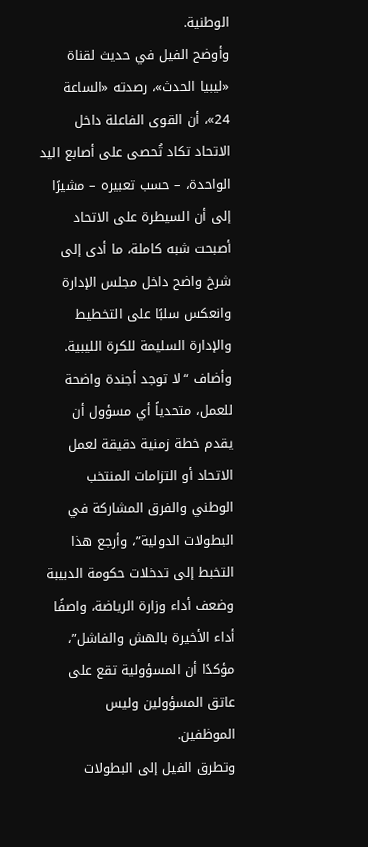الوطنية.
وأوضح الفيل في حديث لقناة «ليبيا الحدث»، رصدته «الساعة 24»، أن القوى الفاعلة داخل الاتحاد تكاد تُحصى على أصابع اليد الواحدة، – حسب تعبيره – مشيرًا إلى أن السيطرة على الاتحاد أصبحت شبه كاملة، ما أدى إلى شرخ واضح داخل مجلس الإدارة وانعكس سلبًا على التخطيط والإدارة السليمة للكرة الليبية.
وأضاف “لا توجد أجندة واضحة للعمل، متحدياً أي مسؤول أن يقدم خطة زمنية دقيقة لعمل الاتحاد أو التزامات المنتخب الوطني والفرق المشاركة في البطولات الدولية”، وأرجع هذا التخبط إلى تدخلات حكومة الدبيبة وضعف أداء وزارة الرياضة، واصفًا أداء الأخيرة بالهش والفاشل”، مؤكدًا أن المسؤولية تقع على عاتق المسؤولين وليس الموظفين.
وتطرق الفيل إلى البطولات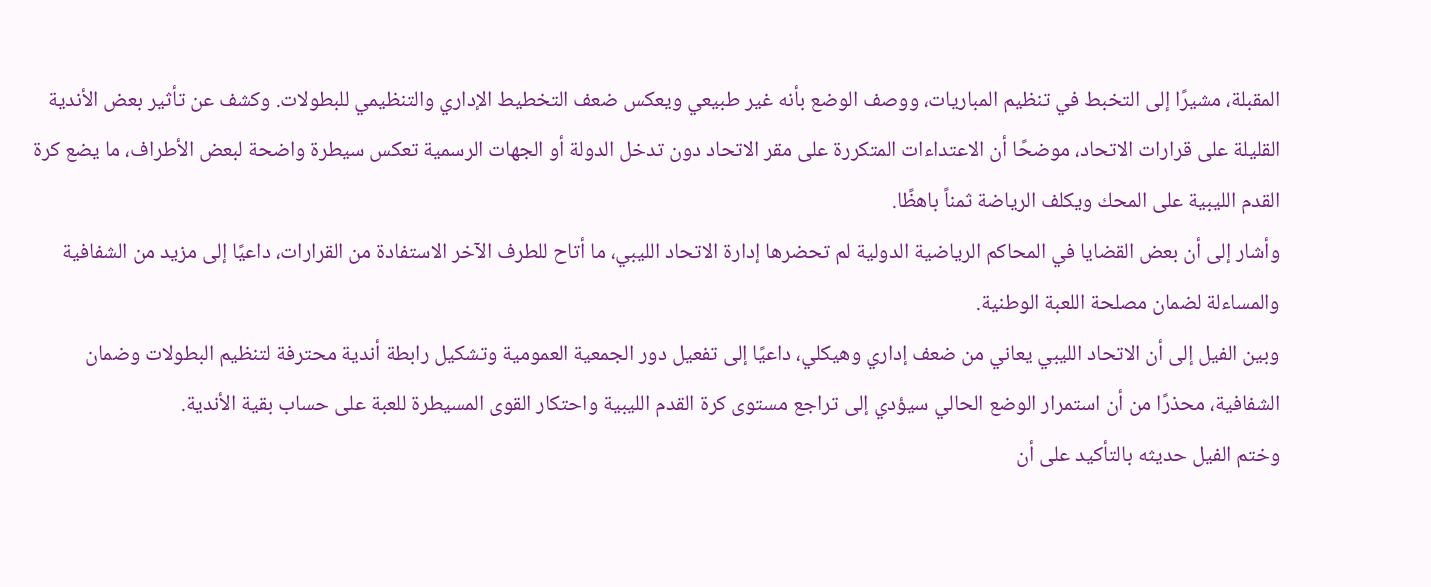المقبلة، مشيرًا إلى التخبط في تنظيم المباريات، ووصف الوضع بأنه غير طبيعي ويعكس ضعف التخطيط الإداري والتنظيمي للبطولات. وكشف عن تأثير بعض الأندية القليلة على قرارات الاتحاد، موضحًا أن الاعتداءات المتكررة على مقر الاتحاد دون تدخل الدولة أو الجهات الرسمية تعكس سيطرة واضحة لبعض الأطراف، ما يضع كرة القدم الليبية على المحك ويكلف الرياضة ثمناً باهظًا.
وأشار إلى أن بعض القضايا في المحاكم الرياضية الدولية لم تحضرها إدارة الاتحاد الليبي، ما أتاح للطرف الآخر الاستفادة من القرارات، داعيًا إلى مزيد من الشفافية والمساءلة لضمان مصلحة اللعبة الوطنية.
وبين الفيل إلى أن الاتحاد الليبي يعاني من ضعف إداري وهيكلي، داعيًا إلى تفعيل دور الجمعية العمومية وتشكيل رابطة أندية محترفة لتنظيم البطولات وضمان الشفافية، محذرًا من أن استمرار الوضع الحالي سيؤدي إلى تراجع مستوى كرة القدم الليبية واحتكار القوى المسيطرة للعبة على حساب بقية الأندية.
وختم الفيل حديثه بالتأكيد على أن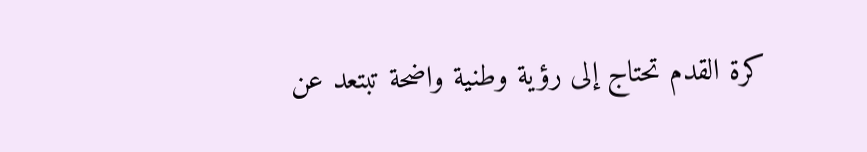كرة القدم تحتاج إلى رؤية وطنية واضحة تبتعد عن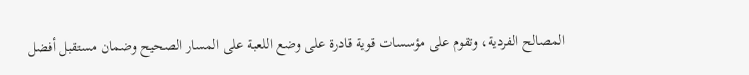المصالح الفردية، وتقوم على مؤسسات قوية قادرة على وضع اللعبة على المسار الصحيح وضمان مستقبل أفضل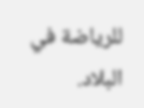للرياضة في البلاد.